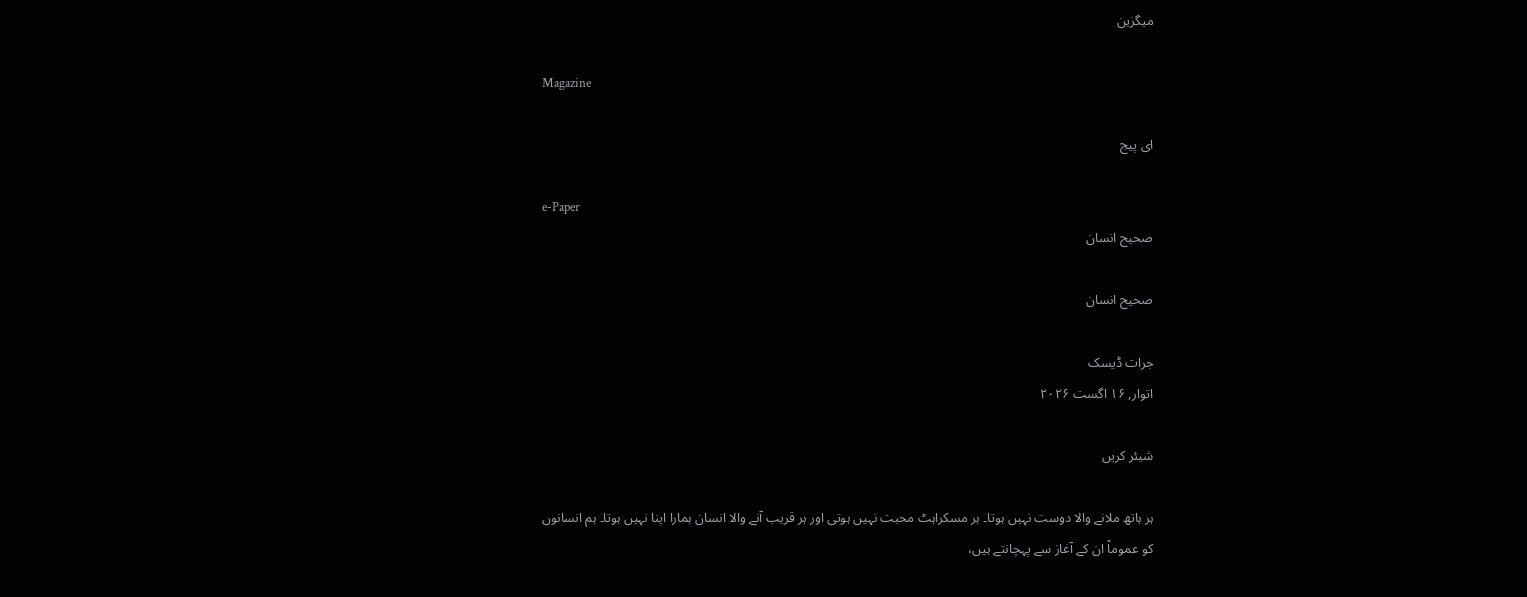میگزین

Magazine

ای پیج

e-Paper
صحیح انسان

صحیح انسان

جرات ڈیسک
اتوار, ۱۶ اگست ۲۰۲۶

شیئر کریں

ہر ہاتھ ملانے والا دوست نہیں ہوتا۔ ہر مسکراہٹ محبت نہیں ہوتی اور ہر قریب آنے والا انسان ہمارا اپنا نہیں ہوتا۔ ہم انسانوں کو عموماً ان کے آغاز سے پہچانتے ہیں،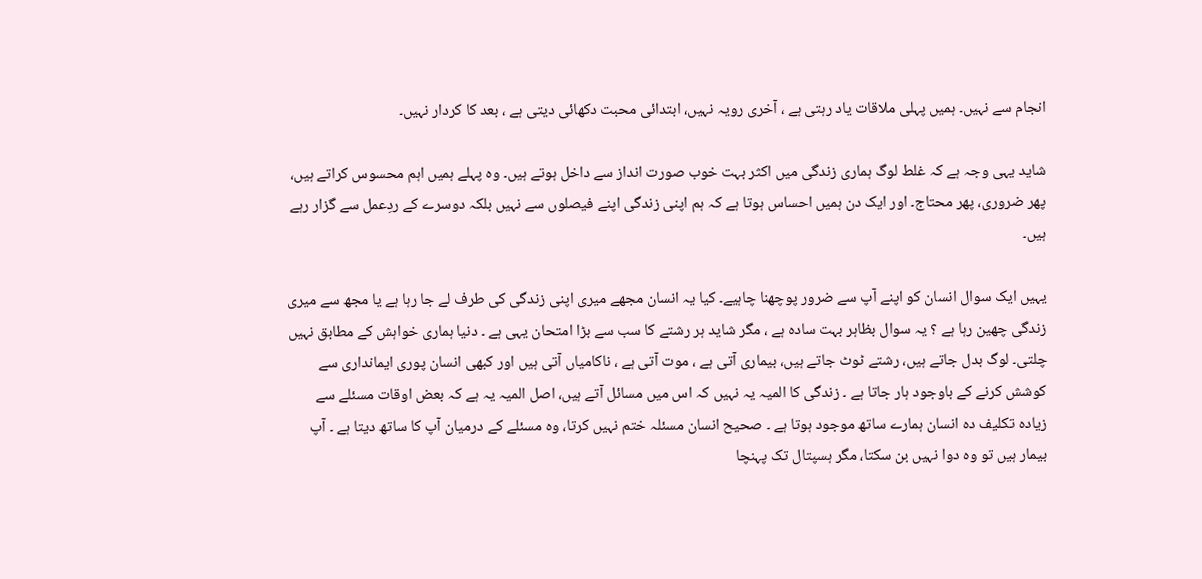انجام سے نہیں۔ ہمیں پہلی ملاقات یاد رہتی ہے ، آخری رویہ نہیں، ابتدائی محبت دکھائی دیتی ہے ، بعد کا کردار نہیں۔

شاید یہی وجہ ہے کہ غلط لوگ ہماری زندگی میں اکثر بہت خوب صورت انداز سے داخل ہوتے ہیں۔ وہ پہلے ہمیں اہم محسوس کراتے ہیں، پھر ضروری، پھر محتاج۔ اور ایک دن ہمیں احساس ہوتا ہے کہ ہم اپنی زندگی اپنے فیصلوں سے نہیں بلکہ دوسرے کے ردِعمل سے گزار رہے ہیں۔

یہیں ایک سوال انسان کو اپنے آپ سے ضرور پوچھنا چاہیے۔ کیا یہ انسان مجھے میری اپنی زندگی کی طرف لے جا رہا ہے یا مجھ سے میری زندگی چھین رہا ہے ؟ یہ سوال بظاہر بہت سادہ ہے ، مگر شاید ہر رشتے کا سب سے بڑا امتحان یہی ہے ۔ دنیا ہماری خواہش کے مطابق نہیں چلتی۔ لوگ بدل جاتے ہیں، رشتے ٹوٹ جاتے ہیں، بیماری آتی ہے ، موت آتی ہے ، ناکامیاں آتی ہیں اور کبھی انسان پوری ایمانداری سے کوشش کرنے کے باوجود ہار جاتا ہے ۔ زندگی کا المیہ یہ نہیں کہ اس میں مسائل آتے ہیں، اصل المیہ یہ ہے کہ بعض اوقات مسئلے سے زیادہ تکلیف دہ انسان ہمارے ساتھ موجود ہوتا ہے ۔ صحیح انسان مسئلہ ختم نہیں کرتا، وہ مسئلے کے درمیان آپ کا ساتھ دیتا ہے ۔ آپ بیمار ہیں تو وہ دوا نہیں بن سکتا، مگر ہسپتال تک پہنچا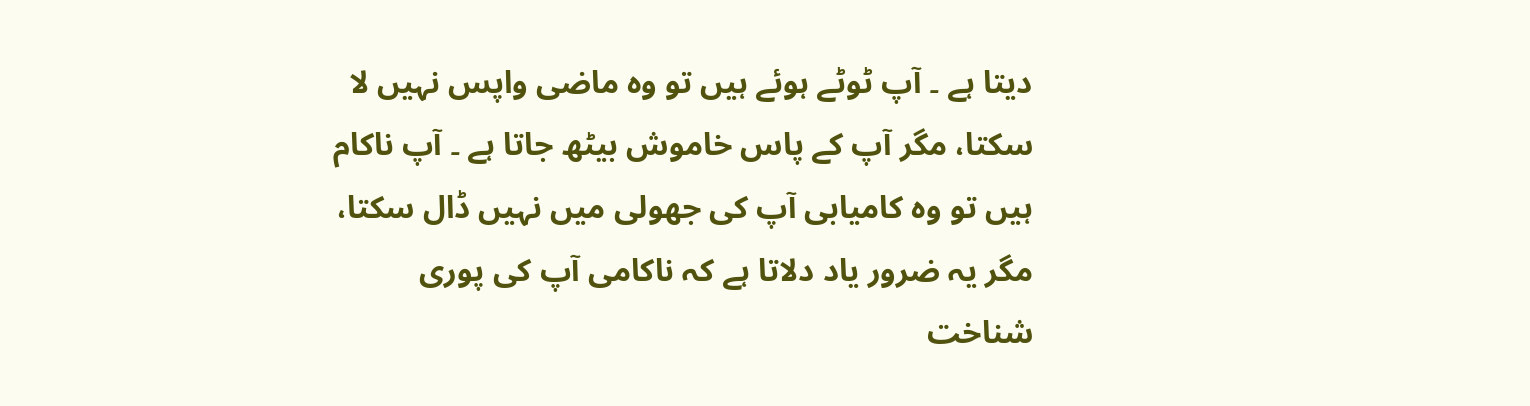دیتا ہے ۔ آپ ٹوٹے ہوئے ہیں تو وہ ماضی واپس نہیں لا سکتا، مگر آپ کے پاس خاموش بیٹھ جاتا ہے ۔ آپ ناکام ہیں تو وہ کامیابی آپ کی جھولی میں نہیں ڈال سکتا، مگر یہ ضرور یاد دلاتا ہے کہ ناکامی آپ کی پوری شناخت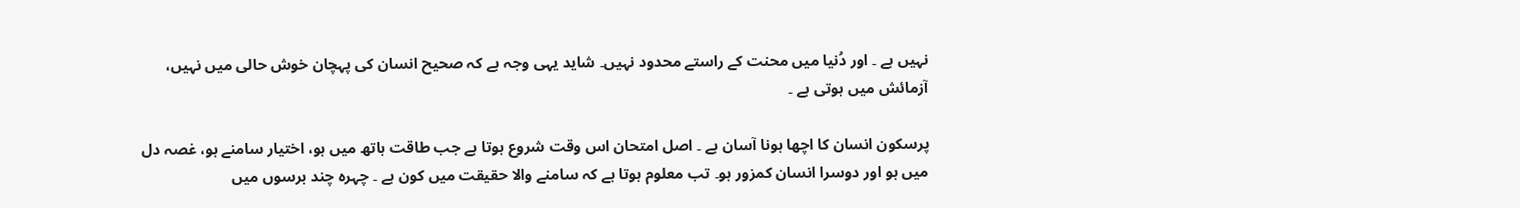نہیں ہے ۔ اور دُنیا میں محنت کے راستے محدود نہیں۔ شاید یہی وجہ ہے کہ صحیح انسان کی پہچان خوش حالی میں نہیں، آزمائش میں ہوتی ہے ۔

پرسکون انسان کا اچھا ہونا آسان ہے ۔ اصل امتحان اس وقت شروع ہوتا ہے جب طاقت ہاتھ میں ہو، اختیار سامنے ہو، غصہ دل میں ہو اور دوسرا انسان کمزور ہو۔ تب معلوم ہوتا ہے کہ سامنے والا حقیقت میں کون ہے ۔ چہرہ چند برسوں میں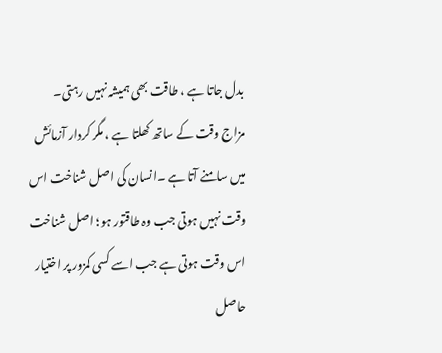بدل جاتا ہے ، طاقت بھی ہمیشہ نہیں رہتی۔ مزاج وقت کے ساتھ کھلتا ہے ، مگر کردار آزمائش میں سامنے آتا ہے ۔انسان کی اصل شناخت اس وقت نہیں ہوتی جب وہ طاقتور ہو؛ اصل شناخت اس وقت ہوتی ہے جب اسے کسی کمزور پر اختیار حاصل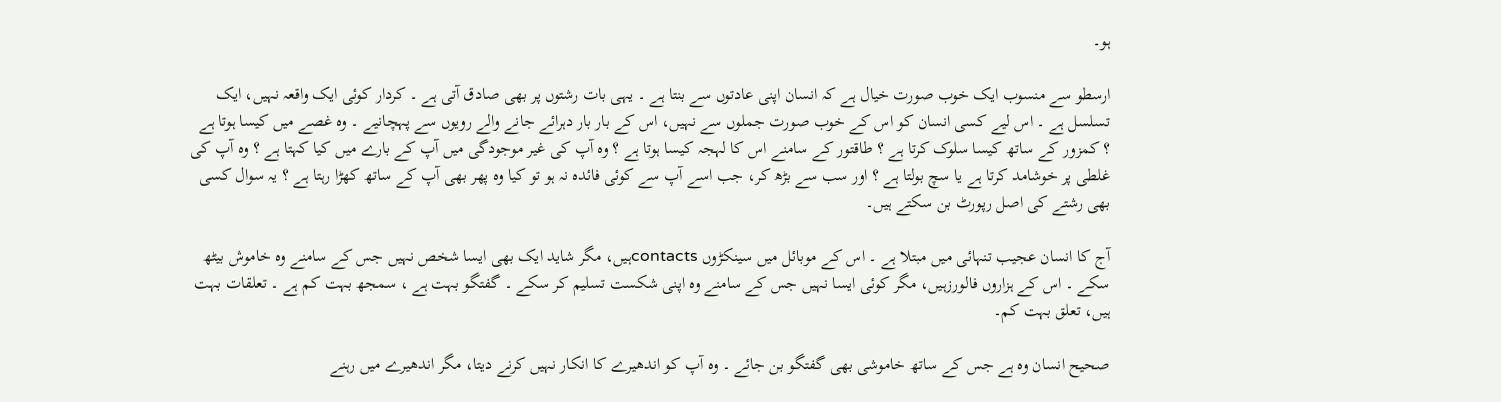ہو۔

ارسطو سے منسوب ایک خوب صورت خیال ہے کہ انسان اپنی عادتوں سے بنتا ہے ۔ یہی بات رشتوں پر بھی صادق آتی ہے ۔ کردار کوئی ایک واقعہ نہیں، ایک تسلسل ہے ۔ اس لیے کسی انسان کو اس کے خوب صورت جملوں سے نہیں، اس کے بار بار دہرائے جانے والے رویوں سے پہچانیے ۔ وہ غصے میں کیسا ہوتا ہے ؟ کمزور کے ساتھ کیسا سلوک کرتا ہے ؟ طاقتور کے سامنے اس کا لہجہ کیسا ہوتا ہے ؟ وہ آپ کی غیر موجودگی میں آپ کے بارے میں کیا کہتا ہے ؟ وہ آپ کی غلطی پر خوشامد کرتا ہے یا سچ بولتا ہے ؟ اور سب سے بڑھ کر، جب اسے آپ سے کوئی فائدہ نہ ہو تو کیا وہ پھر بھی آپ کے ساتھ کھڑا رہتا ہے ؟ یہ سوال کسی بھی رشتے کی اصل رپورٹ بن سکتے ہیں۔

آج کا انسان عجیب تنہائی میں مبتلا ہے ۔ اس کے موبائل میں سینکڑوں contactsہیں، مگر شاید ایک بھی ایسا شخص نہیں جس کے سامنے وہ خاموش بیٹھ سکے ۔ اس کے ہزاروں فالورزہیں، مگر کوئی ایسا نہیں جس کے سامنے وہ اپنی شکست تسلیم کر سکے ۔ گفتگو بہت ہے ، سمجھ بہت کم ہے ۔ تعلقات بہت ہیں، تعلق بہت کم۔

صحیح انسان وہ ہے جس کے ساتھ خاموشی بھی گفتگو بن جائے ۔ وہ آپ کو اندھیرے کا انکار نہیں کرنے دیتا، مگر اندھیرے میں رہنے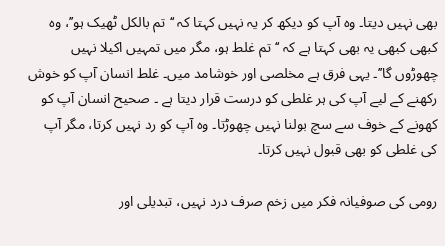بھی نہیں دیتا۔ وہ آپ کو دیکھ کر یہ نہیں کہتا کہ ‘‘تم بالکل ٹھیک ہو’’، وہ کبھی کبھی یہ بھی کہتا ہے کہ ‘‘تم غلط ہو، مگر میں تمہیں اکیلا نہیں چھوڑوں گا’’۔ یہی فرق ہے مخلصی اور خوشامد میں۔ غلط انسان آپ کو خوش رکھنے کے لیے آپ کی ہر غلطی کو درست قرار دیتا ہے ۔ صحیح انسان آپ کو کھونے کے خوف سے سچ بولنا نہیں چھوڑتا۔ وہ آپ کو رد نہیں کرتا، مگر آپ کی غلطی کو بھی قبول نہیں کرتا۔

رومی کی صوفیانہ فکر میں زخم صرف درد نہیں، تبدیلی اور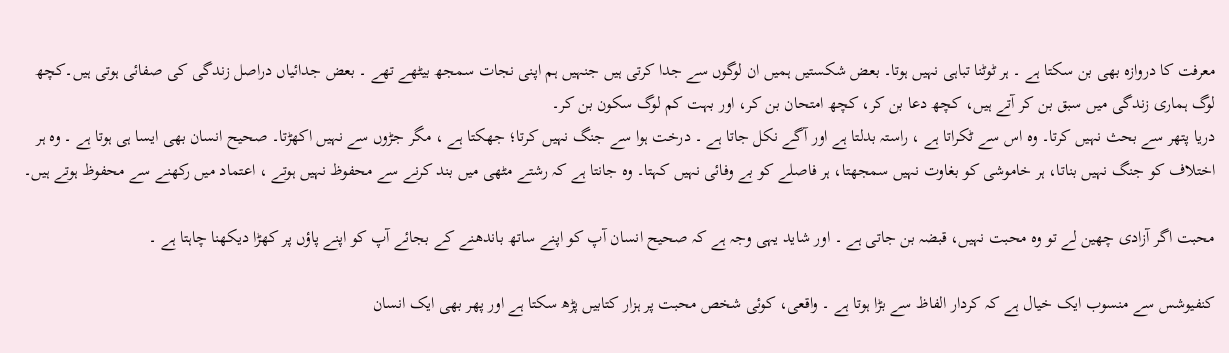معرفت کا دروازہ بھی بن سکتا ہے ۔ ہر ٹوٹنا تباہی نہیں ہوتا۔ بعض شکستیں ہمیں ان لوگوں سے جدا کرتی ہیں جنہیں ہم اپنی نجات سمجھ بیٹھے تھے ۔ بعض جدائیاں دراصل زندگی کی صفائی ہوتی ہیں۔کچھ لوگ ہماری زندگی میں سبق بن کر آتے ہیں، کچھ دعا بن کر، کچھ امتحان بن کر، اور بہت کم لوگ سکون بن کر۔
دریا پتھر سے بحث نہیں کرتا۔ وہ اس سے ٹکراتا ہے ، راستہ بدلتا ہے اور آگے نکل جاتا ہے ۔ درخت ہوا سے جنگ نہیں کرتا؛ جھکتا ہے ، مگر جڑوں سے نہیں اکھڑتا۔ صحیح انسان بھی ایسا ہی ہوتا ہے ۔ وہ ہر اختلاف کو جنگ نہیں بناتا، ہر خاموشی کو بغاوت نہیں سمجھتا، ہر فاصلے کو بے وفائی نہیں کہتا۔ وہ جانتا ہے کہ رشتے مٹھی میں بند کرنے سے محفوظ نہیں ہوتے ، اعتماد میں رکھنے سے محفوظ ہوتے ہیں۔

محبت اگر آزادی چھین لے تو وہ محبت نہیں، قبضہ بن جاتی ہے ۔ اور شاید یہی وجہ ہے کہ صحیح انسان آپ کو اپنے ساتھ باندھنے کے بجائے آپ کو اپنے پاؤں پر کھڑا دیکھنا چاہتا ہے ۔

کنفیوشس سے منسوب ایک خیال ہے کہ کردار الفاظ سے بڑا ہوتا ہے ۔ واقعی، کوئی شخص محبت پر ہزار کتابیں پڑھ سکتا ہے اور پھر بھی ایک انسان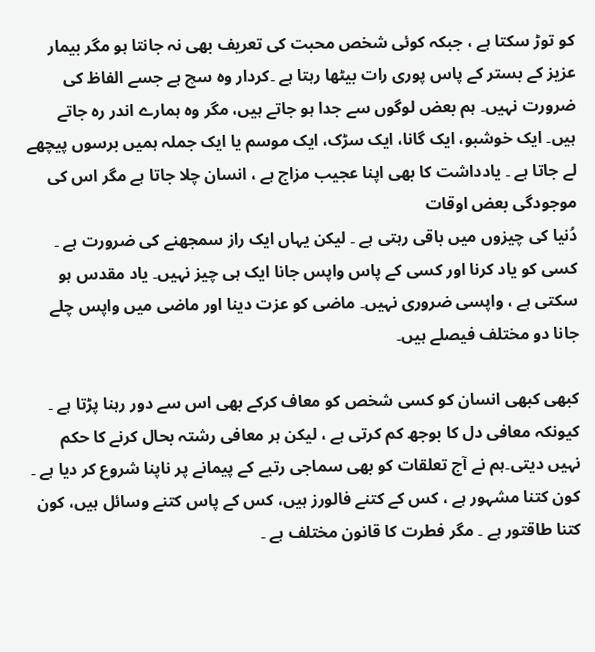کو توڑ سکتا ہے ، جبکہ کوئی شخص محبت کی تعریف بھی نہ جانتا ہو مگر بیمار عزیز کے بستر کے پاس پوری رات بیٹھا رہتا ہے ۔کردار وہ سچ ہے جسے الفاظ کی ضرورت نہیں۔ ہم بعض لوگوں سے جدا ہو جاتے ہیں، مگر وہ ہمارے اندر رہ جاتے ہیں۔ ایک خوشبو، ایک گانا، ایک سڑک، ایک موسم یا ایک جملہ ہمیں برسوں پیچھے لے جاتا ہے ۔ یادداشت کا بھی اپنا عجیب مزاج ہے ، انسان چلا جاتا ہے مگر اس کی موجودگی بعض اوقات
دُنیا کی چیزوں میں باقی رہتی ہے ۔ لیکن یہاں ایک راز سمجھنے کی ضرورت ہے ۔ کسی کو یاد کرنا اور کسی کے پاس واپس جانا ایک ہی چیز نہیں۔ یاد مقدس ہو سکتی ہے ، واپسی ضروری نہیں۔ ماضی کو عزت دینا اور ماضی میں واپس چلے جانا دو مختلف فیصلے ہیں۔

کبھی کبھی انسان کو کسی شخص کو معاف کرکے بھی اس سے دور رہنا پڑتا ہے ۔ کیونکہ معافی دل کا بوجھ کم کرتی ہے ، لیکن ہر معافی رشتہ بحال کرنے کا حکم نہیں دیتی۔ہم نے آج تعلقات کو بھی سماجی رتبے کے پیمانے پر ناپنا شروع کر دیا ہے ۔ کون کتنا مشہور ہے ، کس کے کتنے فالورز ہیں، کس کے پاس کتنے وسائل ہیں، کون کتنا طاقتور ہے ۔ مگر فطرت کا قانون مختلف ہے ۔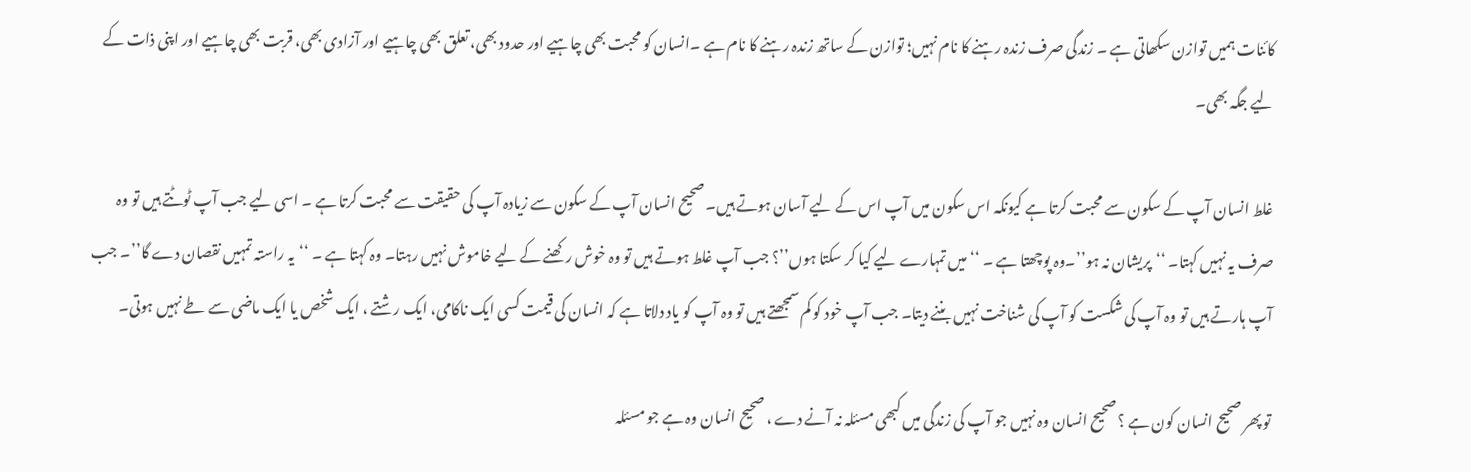کائنات ہمیں توازن سکھاتی ہے ۔ زندگی صرف زندہ رہنے کا نام نہیں؛ توازن کے ساتھ زندہ رہنے کا نام ہے ۔انسان کو محبت بھی چاہیے اور حدود بھی، تعلق بھی چاہیے اور آزادی بھی، قربت بھی چاہیے اور اپنی ذات کے لیے جگہ بھی۔

غلط انسان آپ کے سکون سے محبت کرتا ہے کیونکہ اس سکون میں آپ اس کے لیے آسان ہوتے ہیں۔ صحیح انسان آپ کے سکون سے زیادہ آپ کی حقیقت سے محبت کرتا ہے ۔ اسی لیے جب آپ ٹوٹتے ہیں تو وہ صرف یہ نہیں کہتا۔ ‘‘پریشان نہ ہو’’۔وہ پوچھتا ہے ۔ ‘‘میں تمہارے لیے کیا کر سکتا ہوں’’؟ جب آپ غلط ہوتے ہیں تو وہ خوش رکھنے کے لیے خاموش نہیں رہتا۔ وہ کہتا ہے ۔ ‘‘یہ راستہ تمہیں نقصان دے گا’’۔ جب آپ ہارتے ہیں تو وہ آپ کی شکست کو آپ کی شناخت نہیں بننے دیتا۔ جب آپ خود کو کم سمجھتے ہیں تو وہ آپ کو یاد دلاتا ہے کہ انسان کی قیمت کسی ایک ناکامی، ایک رشتے ، ایک شخص یا ایک ماضی سے طے نہیں ہوتی۔

تو پھر صحیح انسان کون ہے ؟ صحیح انسان وہ نہیں جو آپ کی زندگی میں کبھی مسئلہ نہ آنے دے ، صحیح انسان وہ ہے جو مسئلہ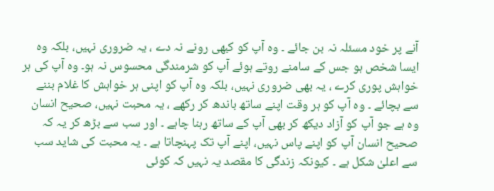آنے پر خود مسئلہ نہ بن جائے ۔ وہ آپ کو کبھی رونے نہ دے ، یہ ضروری نہیں، بلکہ وہ ایسا شخص ہو جس کے سامنے روتے ہوئے آپ کو شرمندگی محسوس نہ ہو۔ وہ آپ کی ہر خواہش پوری کرے ، یہ بھی ضروری نہیں، بلکہ وہ آپ کو اپنی ہر خواہش کا غلام بننے سے بچائے ۔ وہ آپ کو ہر وقت اپنے ساتھ باندھ کر رکھے ، یہ محبت نہیں، صحیح انسان وہ ہے جو آپ کو آزاد دیکھ کر بھی آپ کے ساتھ رہنا چاہے ۔ اور سب سے بڑھ کر یہ کہ صحیح انسان آپ کو اپنے پاس نہیں، اپنے آپ تک پہنچاتا ہے ۔ یہ محبت کی شاید سب سے اعلیٰ شکل ہے ۔ کیونکہ زندگی کا مقصد یہ نہیں کہ کوئی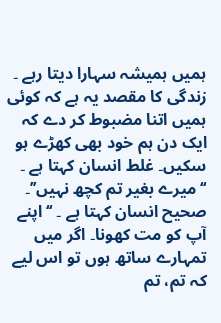ہمیں ہمیشہ سہارا دیتا رہے ۔ زندگی کا مقصد یہ ہے کہ کوئی ہمیں اتنا مضبوط کر دے کہ ایک دن ہم خود بھی کھڑے ہو سکیں۔ غلط انسان کہتا ہے ۔ ‘‘میرے بغیر تم کچھ نہیں’’۔ صحیح انسان کہتا ہے ۔ ‘‘اپنے آپ کو مت کھونا۔ اگر میں تمہارے ساتھ ہوں تو اس لیے کہ تم، تم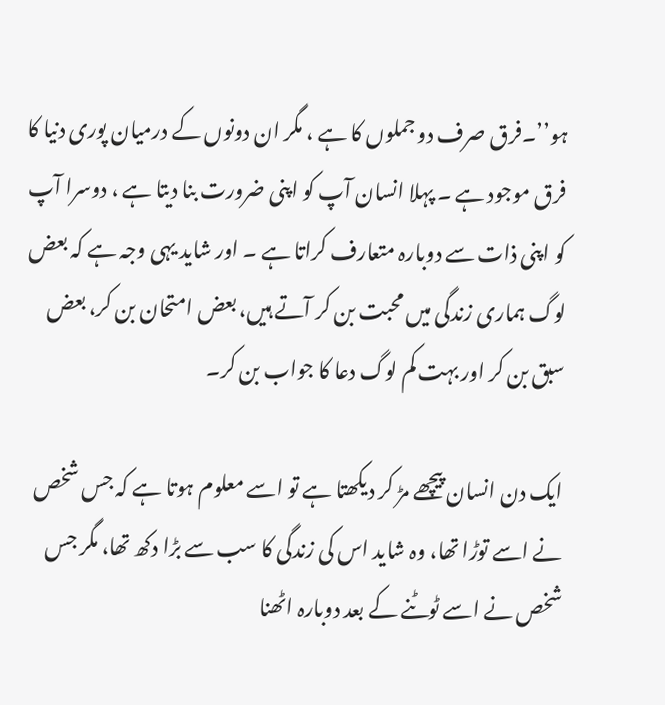ہو’’۔فرق صرف دو جملوں کا ہے ، مگر ان دونوں کے درمیان پوری دنیا کا فرق موجود ہے ۔ پہلا انسان آپ کو اپنی ضرورت بنا دیتا ہے ، دوسرا آپ کو اپنی ذات سے دوبارہ متعارف کراتا ہے ۔ اور شاید یہی وجہ ہے کہ بعض لوگ ہماری زندگی میں محبت بن کر آتے ہیں، بعض امتحان بن کر، بعض سبق بن کر اور بہت کم لوگ دعا کا جواب بن کر۔

ایک دن انسان پیچھے مڑ کر دیکھتا ہے تو اسے معلوم ہوتا ہے کہ جس شخص نے اسے توڑا تھا، وہ شاید اس کی زندگی کا سب سے بڑا دکھ تھا، مگر جس شخص نے اسے ٹوٹنے کے بعد دوبارہ اٹھنا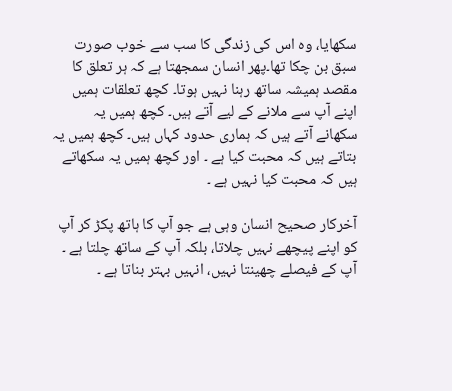سکھایا، وہ اس کی زندگی کا سب سے خوب صورت سبق بن چکا تھا۔پھر انسان سمجھتا ہے کہ ہر تعلق کا مقصد ہمیشہ ساتھ رہنا نہیں ہوتا۔ کچھ تعلقات ہمیں اپنے آپ سے ملانے کے لیے آتے ہیں۔ کچھ ہمیں یہ سکھانے آتے ہیں کہ ہماری حدود کہاں ہیں۔ کچھ ہمیں یہ بتاتے ہیں کہ محبت کیا ہے ۔ اور کچھ ہمیں یہ سکھاتے ہیں کہ محبت کیا نہیں ہے ۔

آخرکار صحیح انسان وہی ہے جو آپ کا ہاتھ پکڑ کر آپ کو اپنے پیچھے نہیں چلاتا، بلکہ آپ کے ساتھ چلتا ہے ۔ آپ کے فیصلے چھینتا نہیں، انہیں بہتر بناتا ہے ۔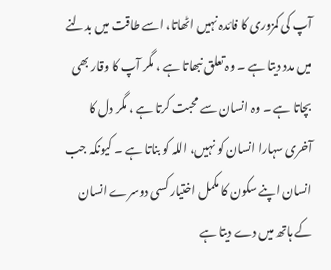آپ کی کمزوری کا فائدہ نہیں اٹھاتا، اسے طاقت میں بدلنے میں مدد دیتا ہے ۔ وہ تعلق نبھاتا ہے ، مگر آپ کا وقار بھی بچاتا ہے ۔ وہ انسان سے محبت کرتا ہے ، مگر دل کا آخری سہارا انسان کو نہیں، اللہ کو بناتا ہے ۔ کیونکہ جب انسان اپنے سکون کا مکمل اختیار کسی دوسرے انسان کے ہاتھ میں دے دیتا ہے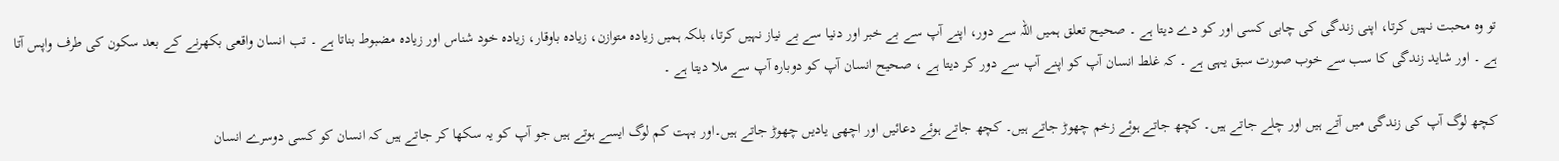تو وہ محبت نہیں کرتا، اپنی زندگی کی چابی کسی اور کو دے دیتا ہے ۔ صحیح تعلق ہمیں اللہ سے دور، اپنے آپ سے بے خبر اور دنیا سے بے نیاز نہیں کرتا، بلکہ ہمیں زیادہ متوازن، زیادہ باوقار، زیادہ خود شناس اور زیادہ مضبوط بناتا ہے ۔ تب انسان واقعی بکھرنے کے بعد سکون کی طرف واپس آتا ہے ۔ اور شاید زندگی کا سب سے خوب صورت سبق یہی ہے ۔ کہ غلط انسان آپ کو اپنے آپ سے دور کر دیتا ہے ، صحیح انسان آپ کو دوبارہ آپ سے ملا دیتا ہے ۔

کچھ لوگ آپ کی زندگی میں آتے ہیں اور چلے جاتے ہیں۔ کچھ جاتے ہوئے زخم چھوڑ جاتے ہیں۔ کچھ جاتے ہوئے دعائیں اور اچھی یادیں چھوڑ جاتے ہیں۔اور بہت کم لوگ ایسے ہوتے ہیں جو آپ کو یہ سکھا کر جاتے ہیں کہ انسان کو کسی دوسرے انسان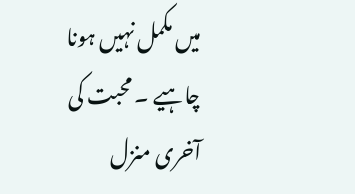میں مکمل نہیں ہونا چاہیے ۔ محبت کی آخری منزل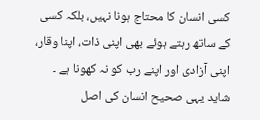کسی انسان کا محتاج ہونا نہیں، بلکہ کسی کے ساتھ رہتے ہوئے بھی اپنی ذات، اپنا وقار، اپنی آزادی اور اپنے رب کو نہ کھونا ہے ۔ شاید یہی صحیح انسان کی اصل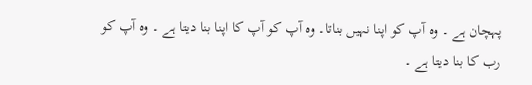پہچان ہے ۔ وہ آپ کو اپنا نہیں بناتا۔ وہ آپ کو آپ کا اپنا بنا دیتا ہے ۔ وہ آپ کو رب کا بنا دیتا ہے ۔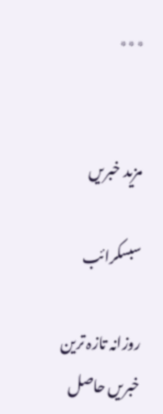٭٭٭


مزید خبریں

سبسکرائب

روزانہ تازہ ترین خبریں حاصل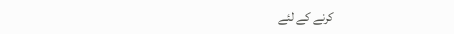کرنے کے لئے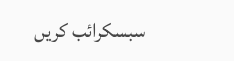سبسکرائب کریں